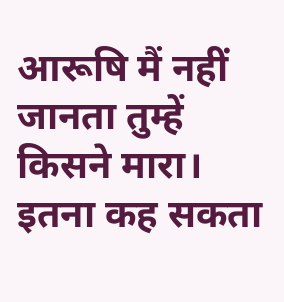आरूषि मैं नहीं जानता तुम्हें किसने मारा। इतना कह सकता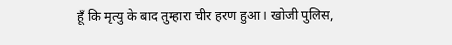हूँ कि मृत्यु के बाद तुम्हारा चीर हरण हुआ। खोजी पुलिस,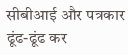सीबीआई और पत्रकार ढूंढ-ढूंढ कर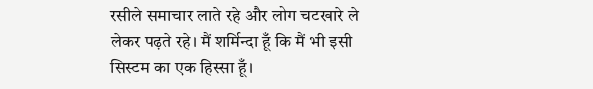रसीले समाचार लाते रहे और लोग चटखारे ले लेकर पढ़ते रहे। मैं शर्मिन्दा हूँ कि मैं भी इसी सिस्टम का एक हिस्सा हूँ।